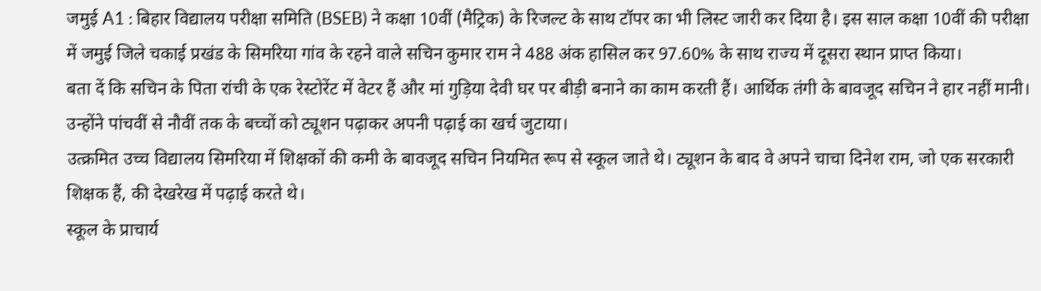जमुई A1 : बिहार विद्यालय परीक्षा समिति (BSEB) ने कक्षा 10वीं (मैट्रिक) के रिजल्ट के साथ टॉपर का भी लिस्ट जारी कर दिया है। इस साल कक्षा 10वीं की परीक्षा में जमुई जिले चकाई प्रखंड के सिमरिया गांव के रहने वाले सचिन कुमार राम ने 488 अंक हासिल कर 97.60% के साथ राज्य में दूसरा स्थान प्राप्त किया।
बता दें कि सचिन के पिता रांची के एक रेस्टोरेंट में वेटर हैं और मां गुड़िया देवी घर पर बीड़ी बनाने का काम करती हैं। आर्थिक तंगी के बावजूद सचिन ने हार नहीं मानी। उन्होंने पांचवीं से नौवीं तक के बच्चों को ट्यूशन पढ़ाकर अपनी पढ़ाई का खर्च जुटाया।
उत्क्रमित उच्च विद्यालय सिमरिया में शिक्षकों की कमी के बावजूद सचिन नियमित रूप से स्कूल जाते थे। ट्यूशन के बाद वे अपने चाचा दिनेश राम, जो एक सरकारी शिक्षक हैं, की देखरेख में पढ़ाई करते थे।
स्कूल के प्राचार्य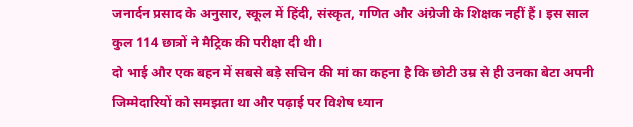जनार्दन प्रसाद के अनुसार, स्कूल में हिंदी, संस्कृत, गणित और अंग्रेजी के शिक्षक नहीं हैं। इस साल कुल 114 छात्रों ने मैट्रिक की परीक्षा दी थी।
दो भाई और एक बहन में सबसे बड़े सचिन की मां का कहना है कि छोटी उम्र से ही उनका बेटा अपनी जिम्मेदारियों को समझता था और पढ़ाई पर विशेष ध्यान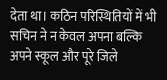देता था। कठिन परिस्थितियों में भी सचिन ने न केवल अपना बल्कि अपने स्कूल और पूरे जिले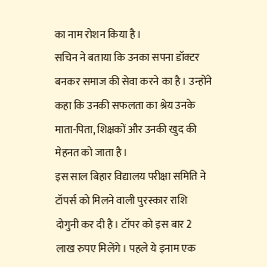का नाम रोशन किया है।
सचिन ने बताया कि उनका सपना डॉक्टर बनकर समाज की सेवा करने का है। उन्होंने कहा कि उनकी सफलता का श्रेय उनके माता-पिता, शिक्षकों और उनकी खुद की मेहनत को जाता है।
इस साल बिहार विद्यालय परीक्षा समिति ने टॉपर्स को मिलने वाली पुरस्कार राशि दोगुनी कर दी है। टॉपर को इस बार 2 लाख रुपए मिलेंगे। पहले ये इनाम एक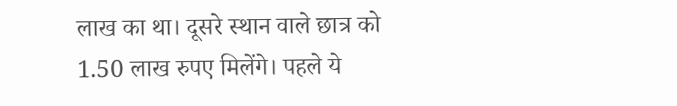लाख का था। दूसरे स्थान वाले छात्र को 1.50 लाख रुपए मिलेंगे। पहले ये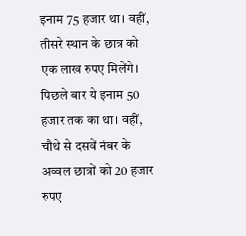इनाम 75 हजार था। वहीं, तीसरे स्थान के छात्र को एक लाख रुपए मिलेंगे। पिछले बार ये इनाम 50 हजार तक का था। वहीं, चौथे से दसवें नंबर के अव्वल छात्रों को 20 हजार रुपए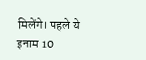मिलेंगे। पहले ये इनाम 10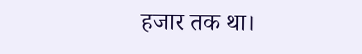हजार तक था।